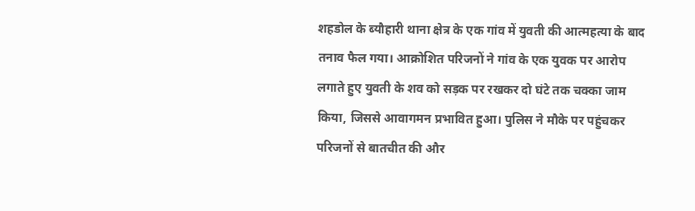शहडोल के ब्यौहारी थाना क्षेत्र के एक गांव में युवती की आत्महत्या के बाद तनाव फैल गया। आक्रोशित परिजनों ने गांव के एक युवक पर आरोप लगाते हुए युवती के शव को सड़क पर रखकर दो घंटे तक चक्का जाम किया, जिससे आवागमन प्रभावित हुआ। पुलिस ने मौके पर पहुंचकर परिजनों से बातचीत की और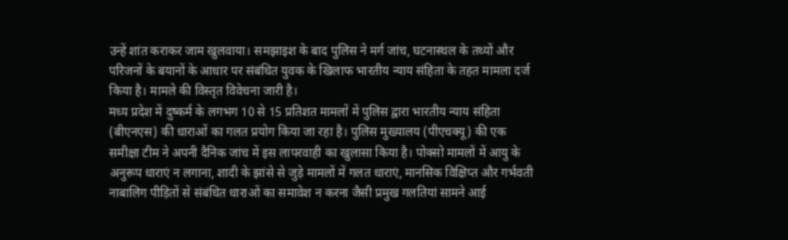उन्हें शांत कराकर जाम खुलवाया। समझाइश के बाद पुलिस ने मर्ग जांच, घटनास्थल के तथ्यों और परिजनों के बयानों के आधार पर संबंधित युवक के खिलाफ भारतीय न्याय संहिता के तहत मामला दर्ज किया है। मामले की विस्तृत विवेचना जारी है।
मध्य प्रदेश में दुष्कर्म के लगभग 10 से 15 प्रतिशत मामलों में पुलिस द्वारा भारतीय न्याय संहिता (बीएनएस) की धाराओं का गलत प्रयोग किया जा रहा है। पुलिस मुख्यालय (पीएचक्यू) की एक समीक्षा टीम ने अपनी दैनिक जांच में इस लापरवाही का खुलासा किया है। पोक्सो मामलों में आयु के अनुरूप धाराएं न लगाना, शादी के झांसे से जुड़े मामलों में गलत धाराएं, मानसिक विक्षिप्त और गर्भवती नाबालिग पीड़ितों से संबंधित धाराओं का समावेश न करना जैसी प्रमुख गलतियां सामने आई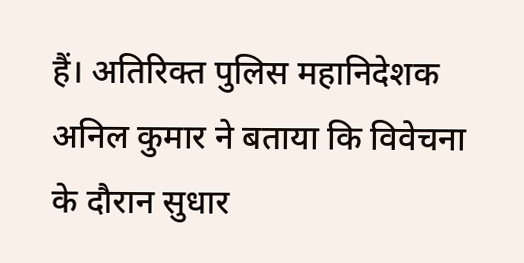हैं। अतिरिक्त पुलिस महानिदेशक अनिल कुमार ने बताया कि विवेचना के दौरान सुधार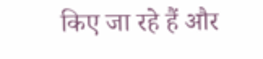किए जा रहे हैं और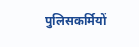पुलिसकर्मियों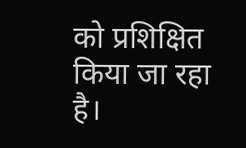को प्रशिक्षित किया जा रहा है।